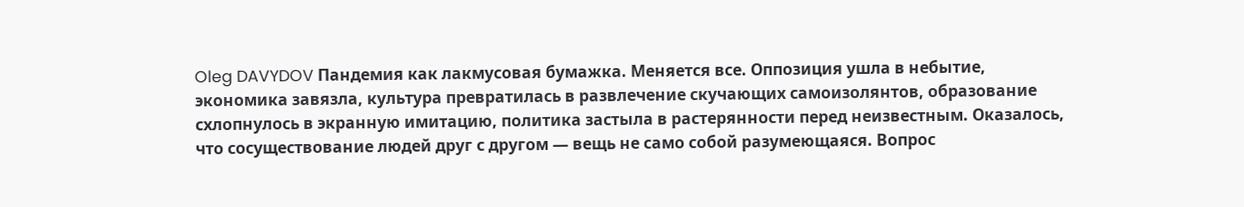Oleg DAVYDOV Пандемия как лакмусовая бумажка. Меняется все. Оппозиция ушла в небытие, экономика завязла, культура превратилась в развлечение скучающих самоизолянтов, образование схлопнулось в экранную имитацию, политика застыла в растерянности перед неизвестным. Оказалось, что сосуществование людей друг с другом — вещь не само собой разумеющаяся. Вопрос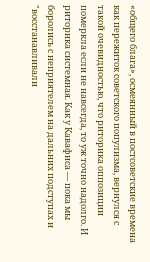«общего блага», осмеянный в постсоветские времена как пережиток советского популизма, вернулся с такой очевидностью, что риторика оппозиции померкла если не навсегда, то уж точно надолго. И риторика системная. Как у Кавафиса — пока мы боролись с неприятелем на дальних подступах и "восстанавливали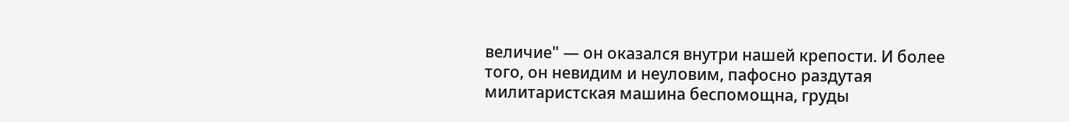величие" — он оказался внутри нашей крепости. И более того, он невидим и неуловим, пафосно раздутая милитаристская машина беспомощна, груды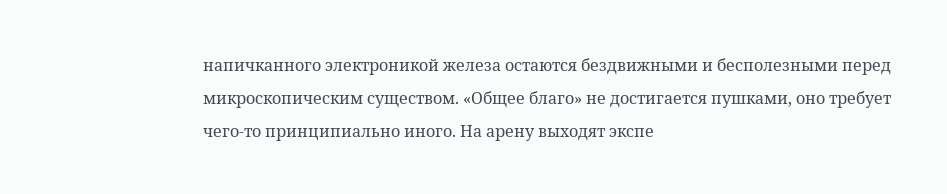напичканного электроникой железа остаются бездвижными и бесполезными перед микроскопическим существом. «Общее благо» не достигается пушками, оно требует чего-то принципиально иного. На арену выходят экспе